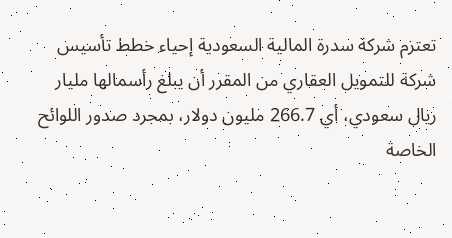تعتزم شركة سدرة المالية السعودية إحياء خطط تأسيس شركة للتمويل العقاري من المقرر أن يبلغ رأسمالها مليار ريال سعودي، أي 266.7 مليون دولار، بمجرد صدور اللوائح الخاصة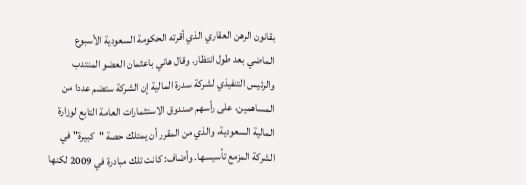بقانون الرهن العقاري الذي أقرته الحكومة السعودية الأسبوع الماضي بعد طول انتظار. وقال هاني باعثمان العضو المنتدب والرئيس التنفيذي لشركة سدرة المالية إن الشركة ستضم عددا من المساهمين، على رأسهم صندوق الاستثمارات العامة التابع لوزارة المالية السعودية، والذي من المقرر أن يمتلك حصة "كبيرة" في الشركة المزمع تأسيسها. وأضاف: كانت تلك مبادرة في 2009 لكنها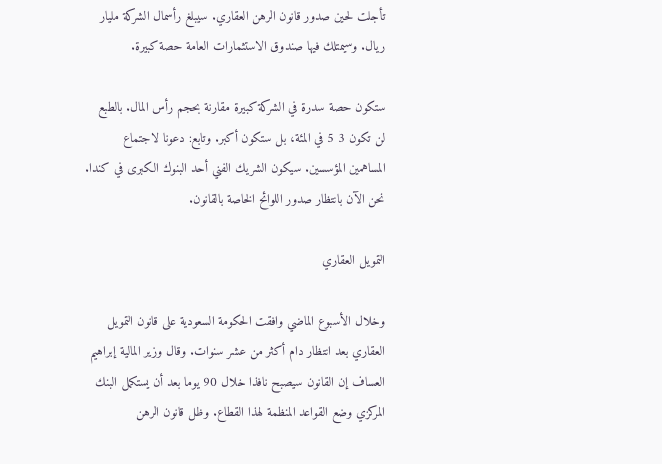تأجلت لحين صدور قانون الرهن العقاري. سيبلغ رأسمال الشركة مليار ريال. وسيمتلك فيها صندوق الاستثمارات العامة حصة كبيرة.

ستكون حصة سدرة في الشركة كبيرة مقارنة بحجم رأس المال. بالطبع لن تكون 3 5 في المئة، بل ستكون أكبر. وتابع: دعونا لاجتماع المساهمين المؤسسين. سيكون الشريك الفني أحد البنوك الكبرى في كندا. نحن الآن بانتظار صدور اللوائح الخاصة بالقانون.

التمويل العقاري

وخلال الأسبوع الماضي وافقت الحكومة السعودية على قانون التمويل العقاري بعد انتظار دام أكثر من عشر سنوات. وقال وزير المالية إبراهيم العساف إن القانون سيصبح نافذا خلال 90 يوما بعد أن يستكمل البنك المركزي وضع القواعد المنظمة لهذا القطاع. وظل قانون الرهن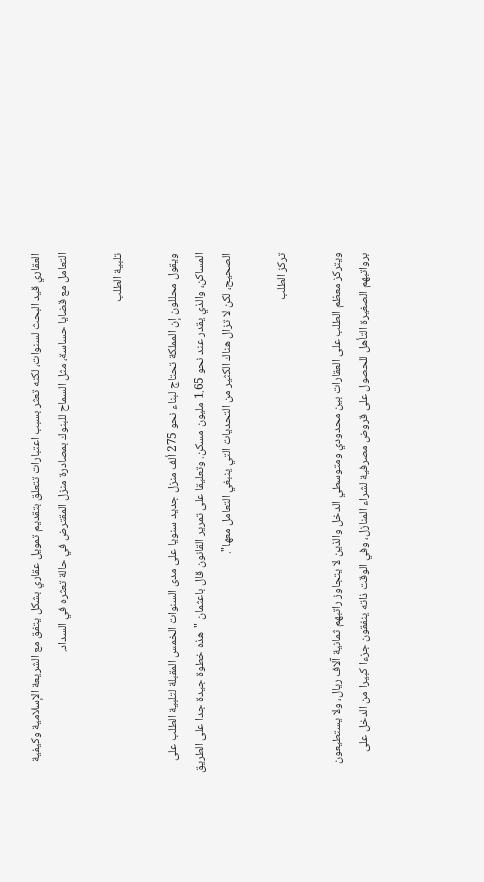العقاري قيد البحث لسنوات، لكنه تعثر بسبب اعتبارات تتعلق بتقديم تمويل عقاري بشكل يتفق مع الشريعة الإسلامية وكيفية التعامل مع قضايا حساسة، مثل السماح للبنوك بمصادرة منزل المقترض في حالة تعثره في السداد.

تلبية الطلب

ويقول محللون إن المملكة تحتاج لبناء نحو 275 ألف منزل جديد سنويا على مدى السنوات الخمس المقبلة لتلبية الطلب على المساكن، والذي يقدر عند نحو 1.65 مليون مسكن. وتعليقا على تمرير القانون قال باعثمان "هذه خطوة جيدة جدا على الطريق الصحيح، لكن لا تزال هناك الكثير من التحديات التي ينبغي التعامل معها".

تركز الطلب

ويتركز معظم الطلب على العقارات بين محدودي ومتوسطي الدخل والذين لا يتجاوز راتبهم ثمانية آلاف ريال، ولا يستطيعون برواتبهم الصغيرة التأهل للحصول على قروض مصرفية لشراء المنازل، وفي الوقت ذاته ينفقون جزءا كبيرا من الدخل على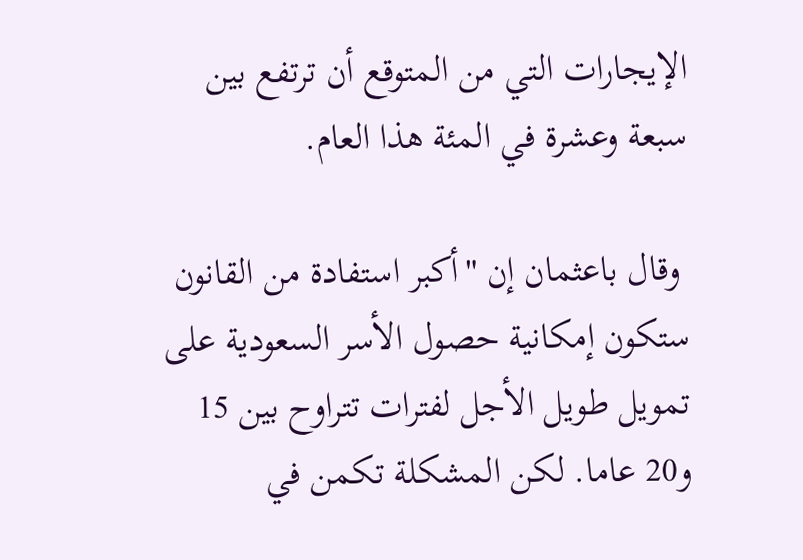الإيجارات التي من المتوقع أن ترتفع بين سبعة وعشرة في المئة هذا العام.

 وقال باعثمان إن "أكبر استفادة من القانون ستكون إمكانية حصول الأسر السعودية على تمويل طويل الأجل لفترات تتراوح بين 15 و20 عاما. لكن المشكلة تكمن في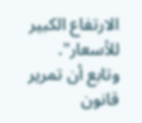الارتفاع الكبير للأسعار". وتابع أن تمرير قانون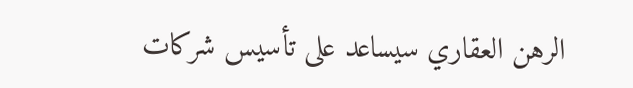الرهن العقاري سيساعد على تأسيس شركات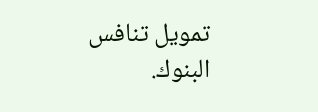تمويل تنافس البنوك.